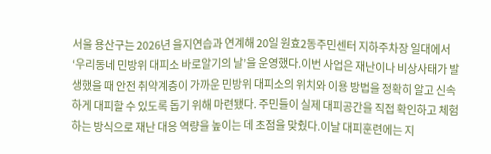서울 용산구는 2026년 을지연습과 연계해 20일 원효2동주민센터 지하주차장 일대에서 ‘우리동네 민방위 대피소 바로알기의 날’을 운영했다.이번 사업은 재난이나 비상사태가 발생했을 때 안전 취약계층이 가까운 민방위 대피소의 위치와 이용 방법을 정확히 알고 신속하게 대피할 수 있도록 돕기 위해 마련됐다. 주민들이 실제 대피공간을 직접 확인하고 체험하는 방식으로 재난 대응 역량을 높이는 데 초점을 맞췄다.이날 대피훈련에는 지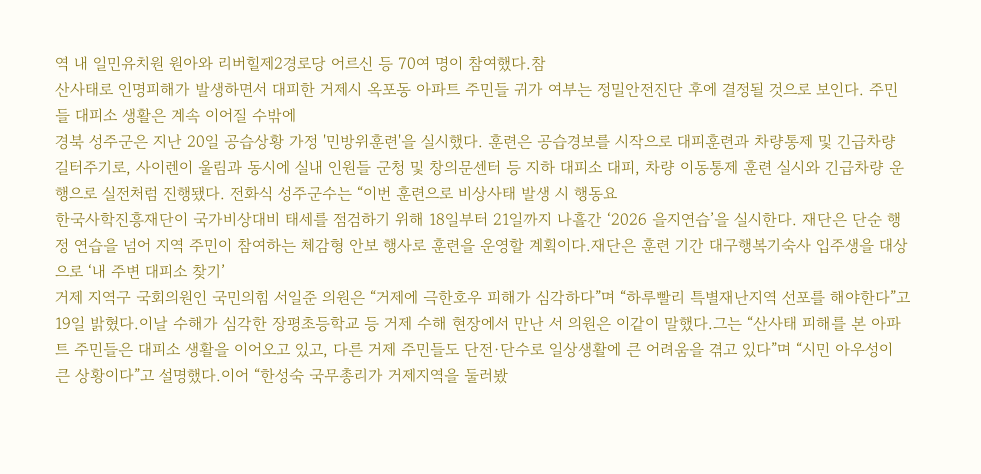역 내 일민유치원 원아와 리버힐제2경로당 어르신 등 70여 명이 참여했다.참
산사태로 인명피해가 발생하면서 대피한 거제시 옥포동 아파트 주민들 귀가 여부는 정밀안전진단 후에 결정될 것으로 보인다. 주민들 대피소 생활은 계속 이어질 수밖에
경북 성주군은 지난 20일 공습상황 가정 '민방위훈련'을 실시했다. 훈련은 공습경보를 시작으로 대피훈련과 차량통제 및 긴급차량 길터주기로, 사이렌이 울림과 동시에 실내 인원들 군청 및 창의문센터 등 지하 대피소 대피, 차량 이동통제 훈련 실시와 긴급차량 운행으로 실전처럼 진행됐다. 전화식 성주군수는 “이번 훈련으로 비상사태 발생 시 행동요
한국사학진흥재단이 국가비상대비 태세를 점검하기 위해 18일부터 21일까지 나흘간 ‘2026 을지연습’을 실시한다. 재단은 단순 행정 연습을 넘어 지역 주민이 참여하는 체감형 안보 행사로 훈련을 운영할 계획이다.재단은 훈련 기간 대구행복기숙사 입주생을 대상으로 ‘내 주변 대피소 찾기’
거제 지역구 국회의원인 국민의힘 서일준 의원은 “거제에 극한호우 피해가 심각하다”며 “하루빨리 특별재난지역 선포를 해야한다”고 19일 밝혔다.이날 수해가 심각한 장평초등학교 등 거제 수해 현장에서 만난 서 의원은 이같이 말했다.그는 “산사태 피해를 본 아파트 주민들은 대피소 생활을 이어오고 있고, 다른 거제 주민들도 단전·단수로 일상생활에 큰 어려움을 겪고 있다”며 “시민 아우성이 큰 상황이다”고 설명했다.이어 “한성숙 국무총리가 거제지역을 둘러봤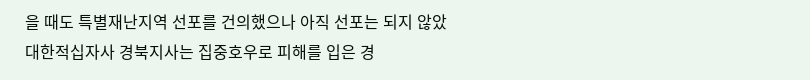을 때도 특별재난지역 선포를 건의했으나 아직 선포는 되지 않았
대한적십자사 경북지사는 집중호우로 피해를 입은 경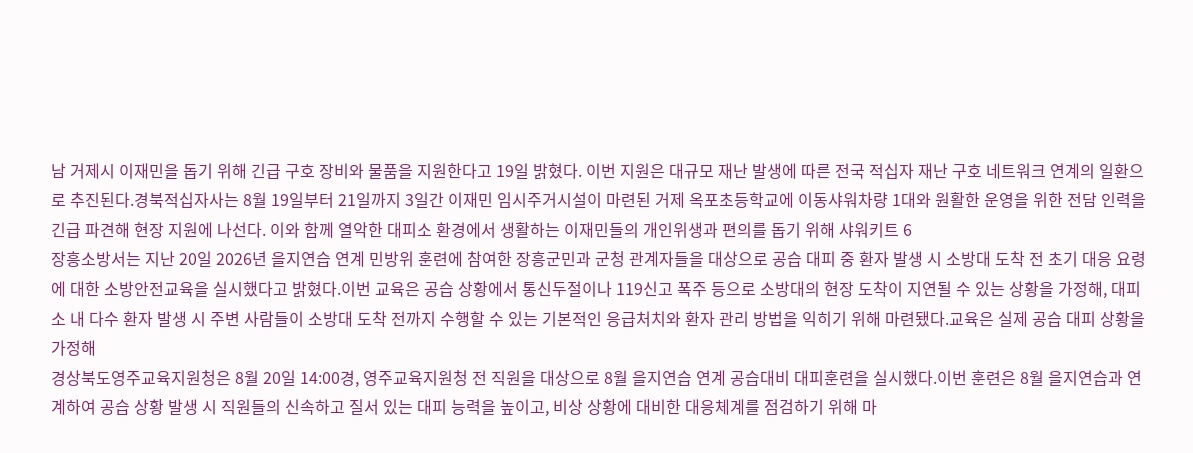남 거제시 이재민을 돕기 위해 긴급 구호 장비와 물품을 지원한다고 19일 밝혔다. 이번 지원은 대규모 재난 발생에 따른 전국 적십자 재난 구호 네트워크 연계의 일환으로 추진된다.경북적십자사는 8월 19일부터 21일까지 3일간 이재민 임시주거시설이 마련된 거제 옥포초등학교에 이동샤워차량 1대와 원활한 운영을 위한 전담 인력을 긴급 파견해 현장 지원에 나선다. 이와 함께 열악한 대피소 환경에서 생활하는 이재민들의 개인위생과 편의를 돕기 위해 샤워키트 6
장흥소방서는 지난 20일 2026년 을지연습 연계 민방위 훈련에 참여한 장흥군민과 군청 관계자들을 대상으로 공습 대피 중 환자 발생 시 소방대 도착 전 초기 대응 요령에 대한 소방안전교육을 실시했다고 밝혔다.이번 교육은 공습 상황에서 통신두절이나 119신고 폭주 등으로 소방대의 현장 도착이 지연될 수 있는 상황을 가정해, 대피소 내 다수 환자 발생 시 주변 사람들이 소방대 도착 전까지 수행할 수 있는 기본적인 응급처치와 환자 관리 방법을 익히기 위해 마련됐다.교육은 실제 공습 대피 상황을 가정해
경상북도영주교육지원청은 8월 20일 14:00경, 영주교육지원청 전 직원을 대상으로 8월 을지연습 연계 공습대비 대피훈련을 실시했다.이번 훈련은 8월 을지연습과 연계하여 공습 상황 발생 시 직원들의 신속하고 질서 있는 대피 능력을 높이고, 비상 상황에 대비한 대응체계를 점검하기 위해 마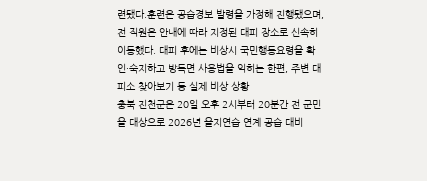련됐다.훈련은 공습경보 발령을 가정해 진행됐으며, 전 직원은 안내에 따라 지정된 대피 장소로 신속히 이동했다. 대피 후에는 비상시 국민행동요령을 확인·숙지하고 방독면 사용법을 익히는 한편, 주변 대피소 찾아보기 등 실제 비상 상황
충북 진천군은 20일 오후 2시부터 20분간 전 군민을 대상으로 2026년 을지연습 연계 공습 대비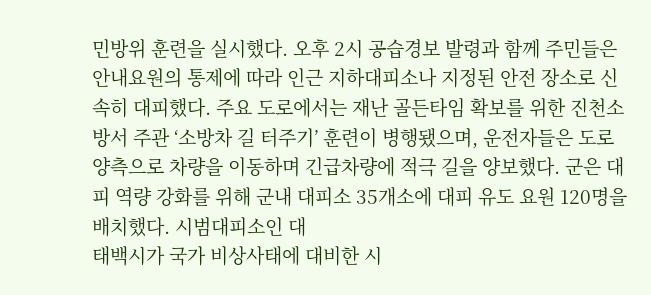민방위 훈련을 실시했다. 오후 2시 공습경보 발령과 함께 주민들은 안내요원의 통제에 따라 인근 지하대피소나 지정된 안전 장소로 신속히 대피했다. 주요 도로에서는 재난 골든타임 확보를 위한 진천소방서 주관 ‘소방차 길 터주기’ 훈련이 병행됐으며, 운전자들은 도로 양측으로 차량을 이동하며 긴급차량에 적극 길을 양보했다. 군은 대피 역량 강화를 위해 군내 대피소 35개소에 대피 유도 요원 120명을 배치했다. 시범대피소인 대
태백시가 국가 비상사태에 대비한 시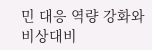민 대응 역량 강화와 비상대비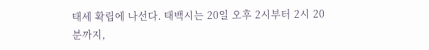태세 확립에 나선다. 태백시는 20일 오후 2시부터 2시 20분까지,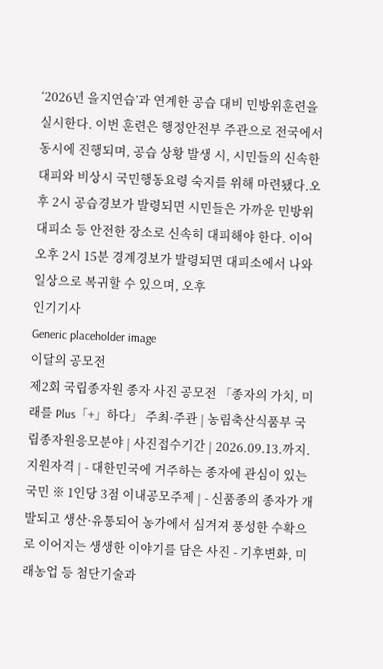‘2026년 을지연습’과 연계한 공습 대비 민방위훈련을 실시한다. 이번 훈련은 행정안전부 주관으로 전국에서 동시에 진행되며, 공습 상황 발생 시, 시민들의 신속한 대피와 비상시 국민행동요령 숙지를 위해 마련됐다.오후 2시 공습경보가 발령되면 시민들은 가까운 민방위 대피소 등 안전한 장소로 신속히 대피해야 한다. 이어 오후 2시 15분 경계경보가 발령되면 대피소에서 나와 일상으로 복귀할 수 있으며, 오후
인기기사
Generic placeholder image
이달의 공모전
제2회 국립종자원 종자 사진 공모전 「종자의 가치, 미래를 Plus「+」하다」 주최·주관 | 농림축산식품부 국립종자원응모분야 | 사진접수기간 | 2026.09.13.까지.지원자격 | - 대한민국에 거주하는 종자에 관심이 있는 국민 ※ 1인당 3점 이내공모주제 | - 신품종의 종자가 개발되고 생산·유통되어 농가에서 심겨져 풍성한 수확으로 이어지는 생생한 이야기를 담은 사진 - 기후변화, 미래농업 등 첨단기술과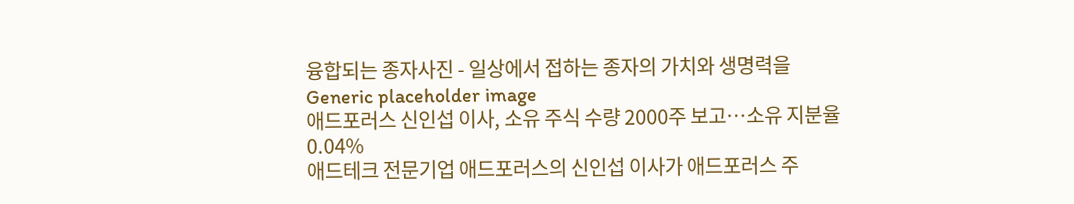융합되는 종자사진 - 일상에서 접하는 종자의 가치와 생명력을
Generic placeholder image
애드포러스 신인섭 이사, 소유 주식 수량 2000주 보고…소유 지분율 0.04%
애드테크 전문기업 애드포러스의 신인섭 이사가 애드포러스 주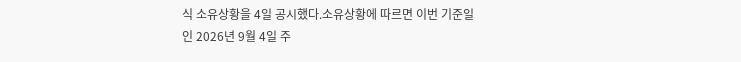식 소유상황을 4일 공시했다.소유상황에 따르면 이번 기준일인 2026년 9월 4일 주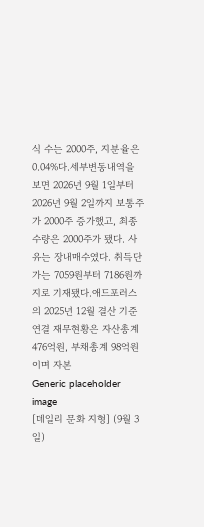식 수는 2000주, 지분율은 0.04%다.세부변동내역을 보면 2026년 9월 1일부터 2026년 9월 2일까지 보통주가 2000주 증가했고, 최종 수량은 2000주가 됐다. 사유는 장내매수였다. 취득단가는 7059원부터 7186원까지로 기재됐다.애드포러스의 2025년 12월 결산 기준 연결 재무현황은 자산총계 476억원, 부채총계 98억원이며 자본
Generic placeholder image
[데일리 문화 지형] (9월 3일)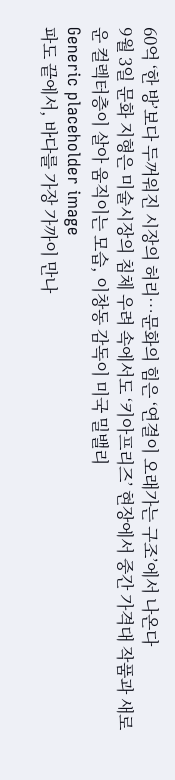60억 ‘한 방’보다 두꺼워진 시장의 허리…문화의 힘은 ‘연결이 오래가는 구조’에서 나온다
9월 3일 문화 지형은 미술시장의 침체 우려 속에서도 ‘키아프리즈’ 현장에서 중간 가격대 작품과 새로운 컬렉터층이 살아 움직이는 모습, 이창동 감독이 미국 밀밸리
Generic placeholder image
파도 끝에서, 바다를 가장 가까이 만나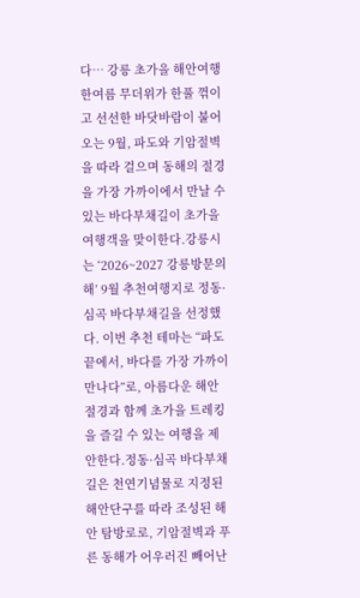다… 강릉 초가을 해안여행
한여름 무더위가 한풀 꺾이고 선선한 바닷바람이 불어오는 9월, 파도와 기암절벽을 따라 걸으며 동해의 절경을 가장 가까이에서 만날 수 있는 바다부채길이 초가을 여행객을 맞이한다.강릉시는 ‘2026~2027 강릉방문의 해’ 9월 추천여행지로 정동·심곡 바다부채길을 선정했다. 이번 추천 테마는 “파도 끝에서, 바다를 가장 가까이 만나다”로, 아름다운 해안 절경과 함께 초가을 트레킹을 즐길 수 있는 여행을 제안한다.정동·심곡 바다부채길은 천연기념물로 지정된 해안단구를 따라 조성된 해안 탐방로로, 기암절벽과 푸른 동해가 어우러진 빼어난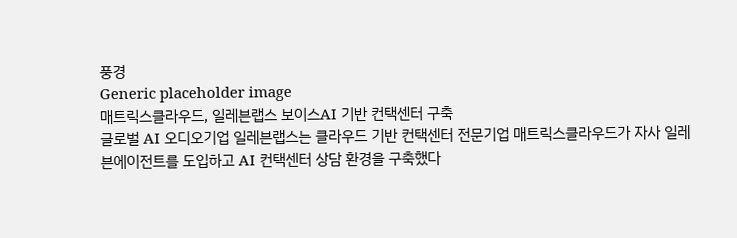풍경
Generic placeholder image
매트릭스클라우드, 일레븐랩스 보이스AI 기반 컨택센터 구축
글로벌 AI 오디오기업 일레븐랩스는 클라우드 기반 컨택센터 전문기업 매트릭스클라우드가 자사 일레븐에이전트를 도입하고 AI 컨택센터 상담 환경을 구축했다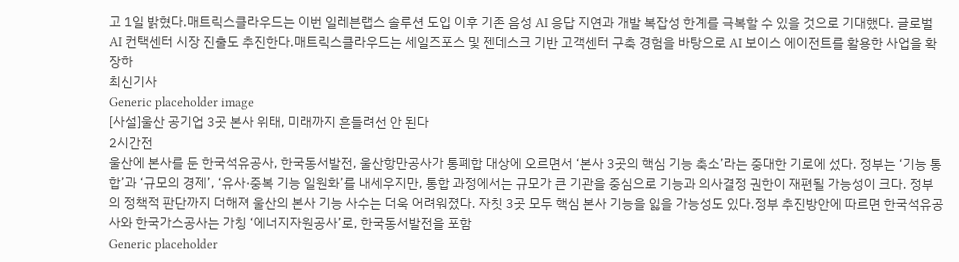고 1일 밝혔다.매트릭스클라우드는 이번 일레븐랩스 솔루션 도입 이후 기존 음성 AI 응답 지연과 개발 복잡성 한계를 극복할 수 있을 것으로 기대했다. 글로벌 AI 컨택센터 시장 진출도 추진한다.매트릭스클라우드는 세일즈포스 및 젠데스크 기반 고객센터 구축 경험을 바탕으로 AI 보이스 에이전트를 활용한 사업을 확장하
최신기사
Generic placeholder image
[사설]울산 공기업 3곳 본사 위태, 미래까지 흔들려선 안 된다
2시간전
울산에 본사를 둔 한국석유공사, 한국동서발전, 울산항만공사가 통폐합 대상에 오르면서 ‘본사 3곳의 핵심 기능 축소’라는 중대한 기로에 섰다. 정부는 ‘기능 통합’과 ‘규모의 경제’, ‘유사·중복 기능 일원화’를 내세우지만, 통합 과정에서는 규모가 큰 기관을 중심으로 기능과 의사결정 권한이 재편될 가능성이 크다. 정부의 정책적 판단까지 더해져 울산의 본사 기능 사수는 더욱 어려워졌다. 자칫 3곳 모두 핵심 본사 기능을 잃을 가능성도 있다.정부 추진방안에 따르면 한국석유공사와 한국가스공사는 가칭 ‘에너지자원공사’로, 한국동서발전을 포함
Generic placeholder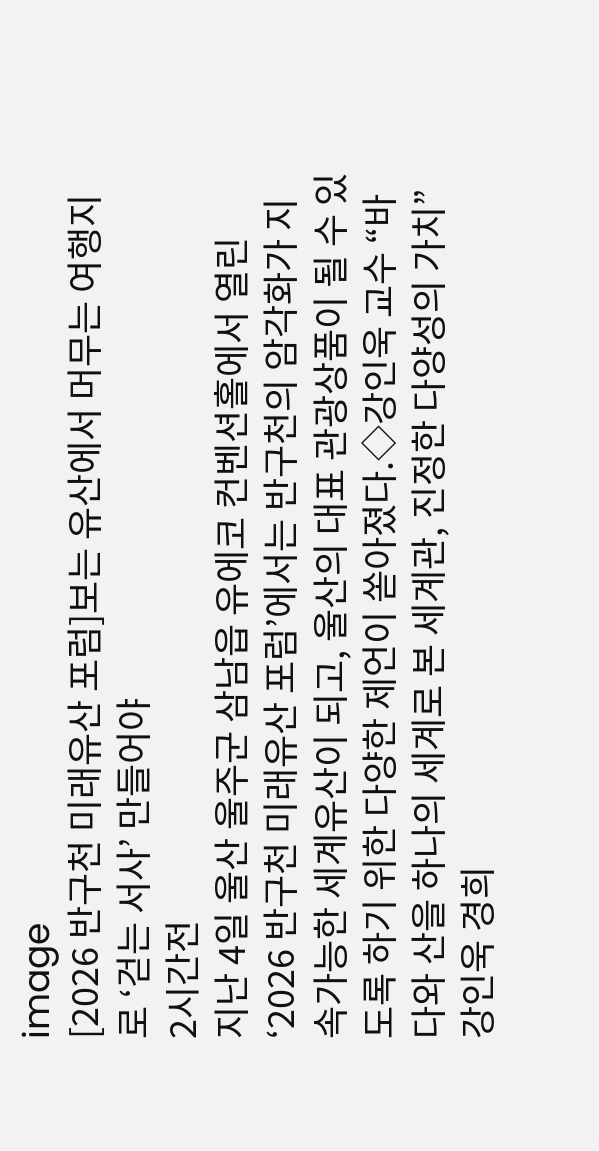image
[2026 반구천 미래유산 포럼]보는 유산에서 머무는 여행지로 ‘걷는 서사’ 만들어야
2시간전
지난 4일 울산 울주군 삼남읍 유에코 컨벤션홀에서 열린 ‘2026 반구천 미래유산 포럼’에서는 반구천의 암각화가 지속가능한 세계유산이 되고, 울산의 대표 관광상품이 될 수 있도록 하기 위한 다양한 제언이 쏟아졌다.◇강인욱 교수 “바다와 산을 하나의 세계로 본 세계관, 진정한 다양성의 가치”강인욱 경희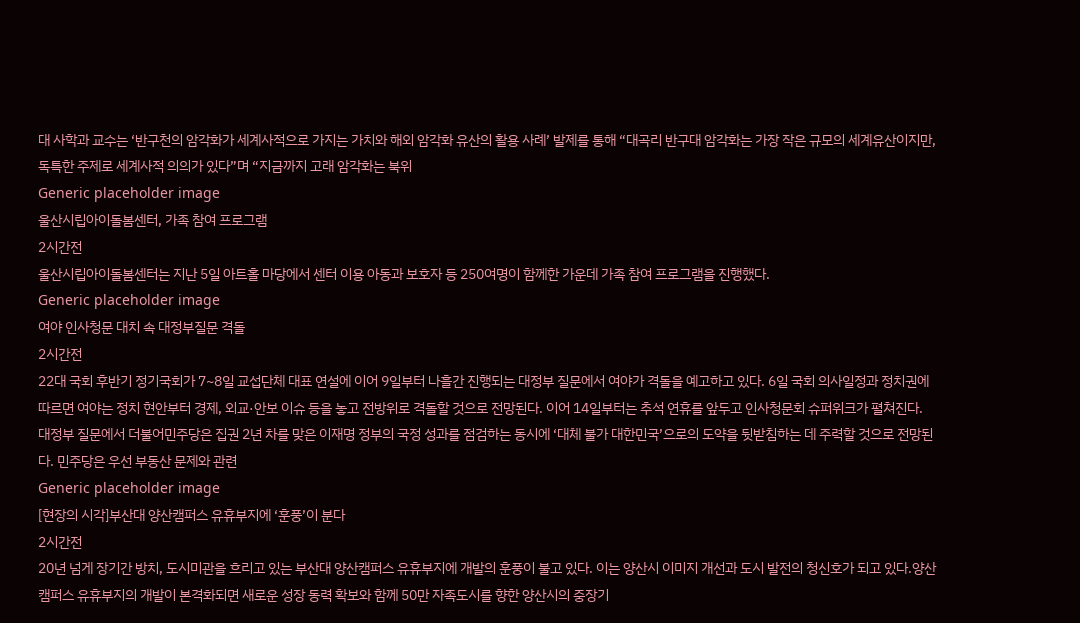대 사학과 교수는 ‘반구천의 암각화가 세계사적으로 가지는 가치와 해외 암각화 유산의 활용 사례’ 발제를 통해 “대곡리 반구대 암각화는 가장 작은 규모의 세계유산이지만, 독특한 주제로 세계사적 의의가 있다”며 “지금까지 고래 암각화는 북위
Generic placeholder image
울산시립아이돌봄센터, 가족 참여 프로그램
2시간전
울산시립아이돌봄센터는 지난 5일 아트홀 마당에서 센터 이용 아동과 보호자 등 250여명이 함께한 가운데 가족 참여 프로그램을 진행했다.
Generic placeholder image
여야 인사청문 대치 속 대정부질문 격돌
2시간전
22대 국회 후반기 정기국회가 7~8일 교섭단체 대표 연설에 이어 9일부터 나흘간 진행되는 대정부 질문에서 여야가 격돌을 예고하고 있다. 6일 국회 의사일정과 정치권에 따르면 여야는 정치 현안부터 경제, 외교·안보 이슈 등을 놓고 전방위로 격돌할 것으로 전망된다. 이어 14일부터는 추석 연휴를 앞두고 인사청문회 슈퍼위크가 펼쳐진다. 대정부 질문에서 더불어민주당은 집권 2년 차를 맞은 이재명 정부의 국정 성과를 점검하는 동시에 ‘대체 불가 대한민국’으로의 도약을 뒷받침하는 데 주력할 것으로 전망된다. 민주당은 우선 부동산 문제와 관련
Generic placeholder image
[현장의 시각]부산대 양산캠퍼스 유휴부지에 ‘훈풍’이 분다
2시간전
20년 넘게 장기간 방치, 도시미관을 흐리고 있는 부산대 양산캠퍼스 유휴부지에 개발의 훈풍이 불고 있다. 이는 양산시 이미지 개선과 도시 발전의 청신호가 되고 있다.양산캠퍼스 유휴부지의 개발이 본격화되면 새로운 성장 동력 확보와 함께 50만 자족도시를 향한 양산시의 중장기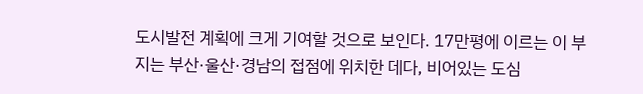도시발전 계획에 크게 기여할 것으로 보인다. 17만평에 이르는 이 부지는 부산·울산·경남의 접점에 위치한 데다, 비어있는 도심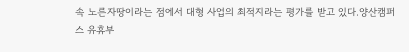속 노른자땅이라는 점에서 대형 사업의 최적지라는 평가를 받고 있다.양산캠퍼스 유휴부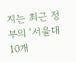지는 최근 정부의 ‘서울대 10개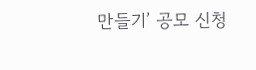만들기’ 공모 신청